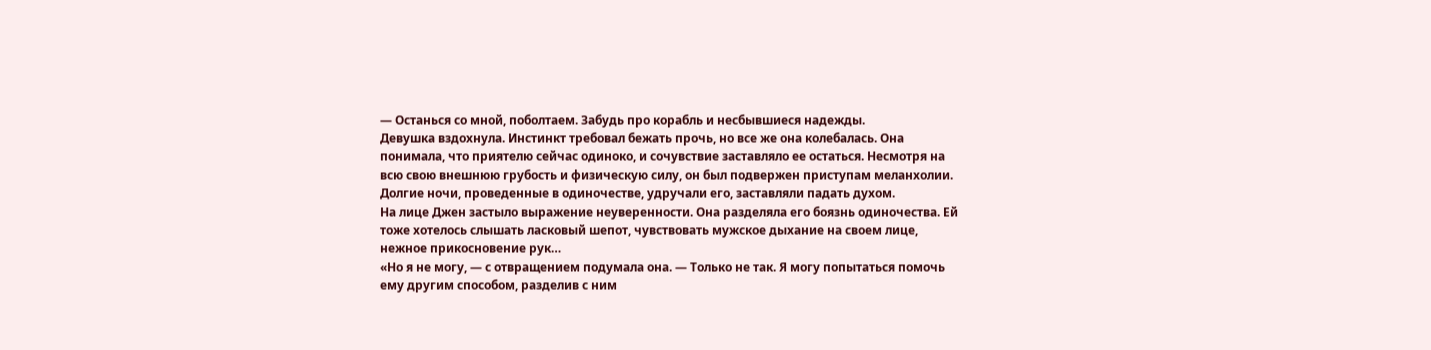— Останься со мной, поболтаем. Забудь про корабль и несбывшиеся надежды.
Девушка вздохнула. Инстинкт требовал бежать прочь, но все же она колебалась. Она понимала, что приятелю сейчас одиноко, и сочувствие заставляло ее остаться. Несмотря на всю свою внешнюю грубость и физическую силу, он был подвержен приступам меланхолии. Долгие ночи, проведенные в одиночестве, удручали его, заставляли падать духом.
На лице Джен застыло выражение неуверенности. Она разделяла его боязнь одиночества. Ей тоже хотелось слышать ласковый шепот, чувствовать мужское дыхание на своем лице, нежное прикосновение рук…
«Но я не могу, — с отвращением подумала она. — Только не так. Я могу попытаться помочь ему другим способом, разделив с ним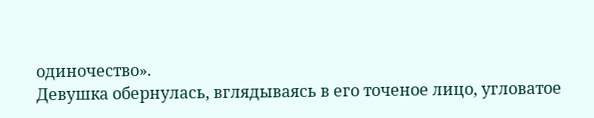одиночество».
Девушка обернулась, вглядываясь в его точеное лицо, угловатое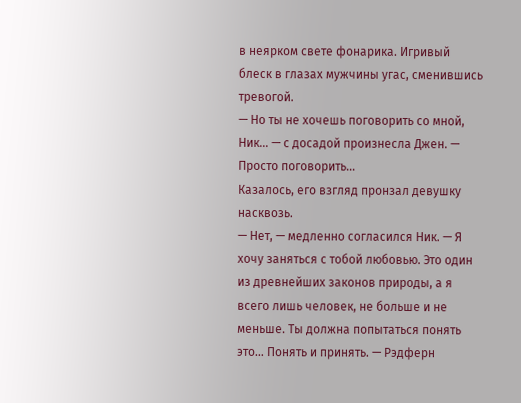в неярком свете фонарика. Игривый блеск в глазах мужчины угас, сменившись тревогой.
— Но ты не хочешь поговорить со мной, Ник… — с досадой произнесла Джен. — Просто поговорить…
Казалось, его взгляд пронзал девушку насквозь.
— Нет, — медленно согласился Ник. — Я хочу заняться с тобой любовью. Это один из древнейших законов природы, а я всего лишь человек, не больше и не меньше. Ты должна попытаться понять это… Понять и принять. — Рэдферн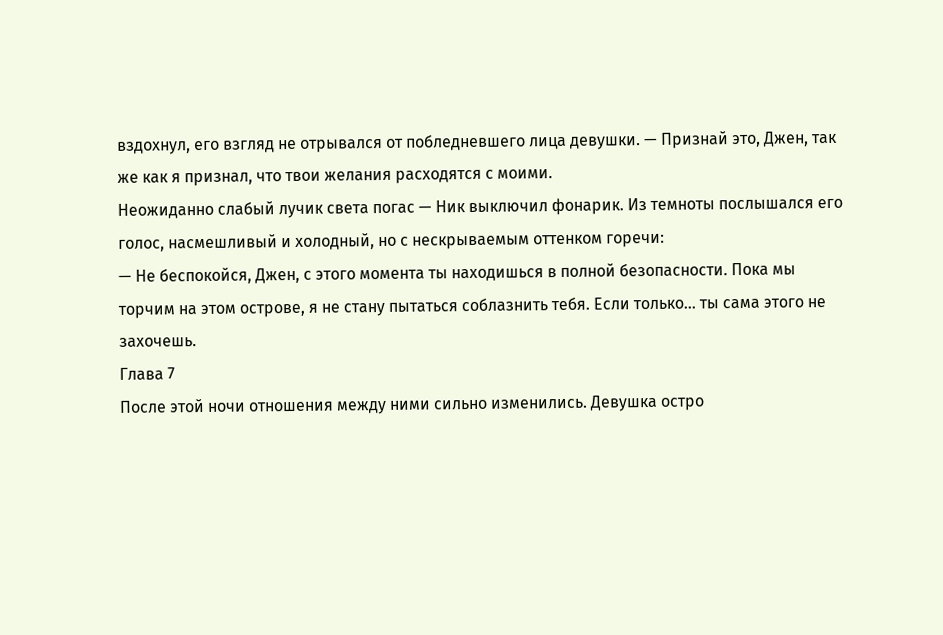вздохнул, его взгляд не отрывался от побледневшего лица девушки. — Признай это, Джен, так же как я признал, что твои желания расходятся с моими.
Неожиданно слабый лучик света погас — Ник выключил фонарик. Из темноты послышался его голос, насмешливый и холодный, но с нескрываемым оттенком горечи:
— Не беспокойся, Джен, с этого момента ты находишься в полной безопасности. Пока мы торчим на этом острове, я не стану пытаться соблазнить тебя. Если только… ты сама этого не захочешь.
Глава 7
После этой ночи отношения между ними сильно изменились. Девушка остро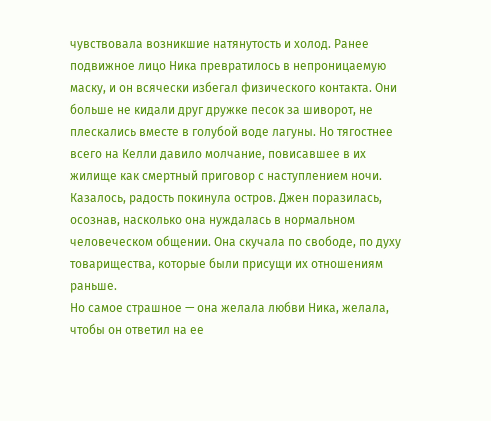чувствовала возникшие натянутость и холод. Ранее подвижное лицо Ника превратилось в непроницаемую маску, и он всячески избегал физического контакта. Они больше не кидали друг дружке песок за шиворот, не плескались вместе в голубой воде лагуны. Но тягостнее всего на Келли давило молчание, повисавшее в их жилище как смертный приговор с наступлением ночи.
Казалось, радость покинула остров. Джен поразилась, осознав, насколько она нуждалась в нормальном человеческом общении. Она скучала по свободе, по духу товарищества, которые были присущи их отношениям раньше.
Но самое страшное — она желала любви Ника, желала, чтобы он ответил на ее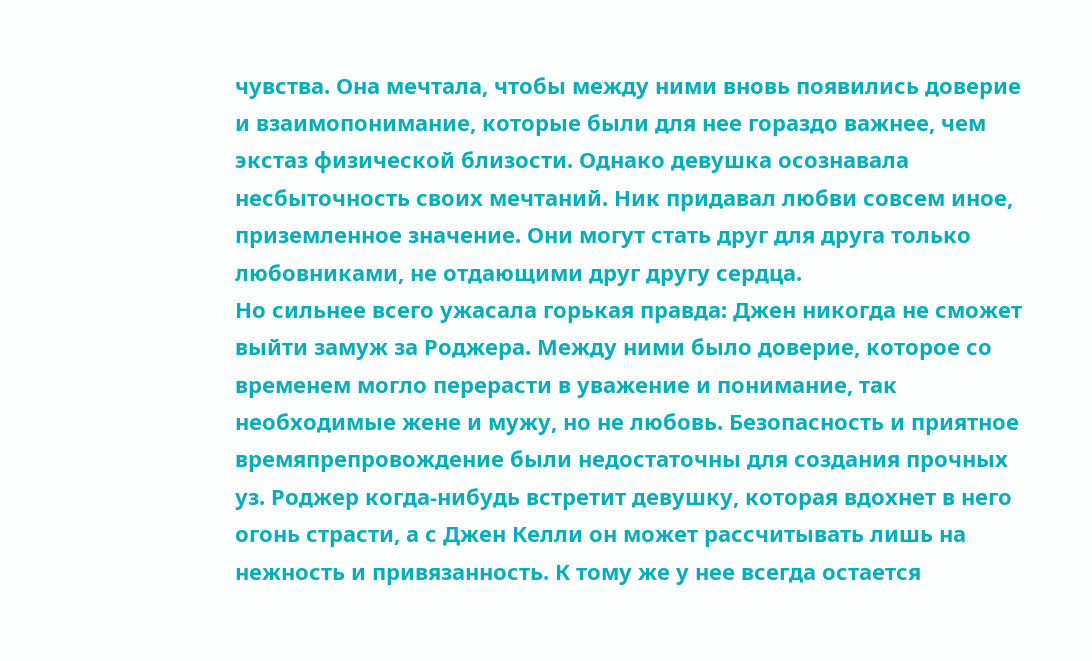чувства. Она мечтала, чтобы между ними вновь появились доверие и взаимопонимание, которые были для нее гораздо важнее, чем экстаз физической близости. Однако девушка осознавала несбыточность своих мечтаний. Ник придавал любви совсем иное, приземленное значение. Они могут стать друг для друга только любовниками, не отдающими друг другу сердца.
Но сильнее всего ужасала горькая правда: Джен никогда не сможет выйти замуж за Роджера. Между ними было доверие, которое со временем могло перерасти в уважение и понимание, так необходимые жене и мужу, но не любовь. Безопасность и приятное времяпрепровождение были недостаточны для создания прочных уз. Роджер когда-нибудь встретит девушку, которая вдохнет в него огонь страсти, а с Джен Келли он может рассчитывать лишь на нежность и привязанность. К тому же у нее всегда остается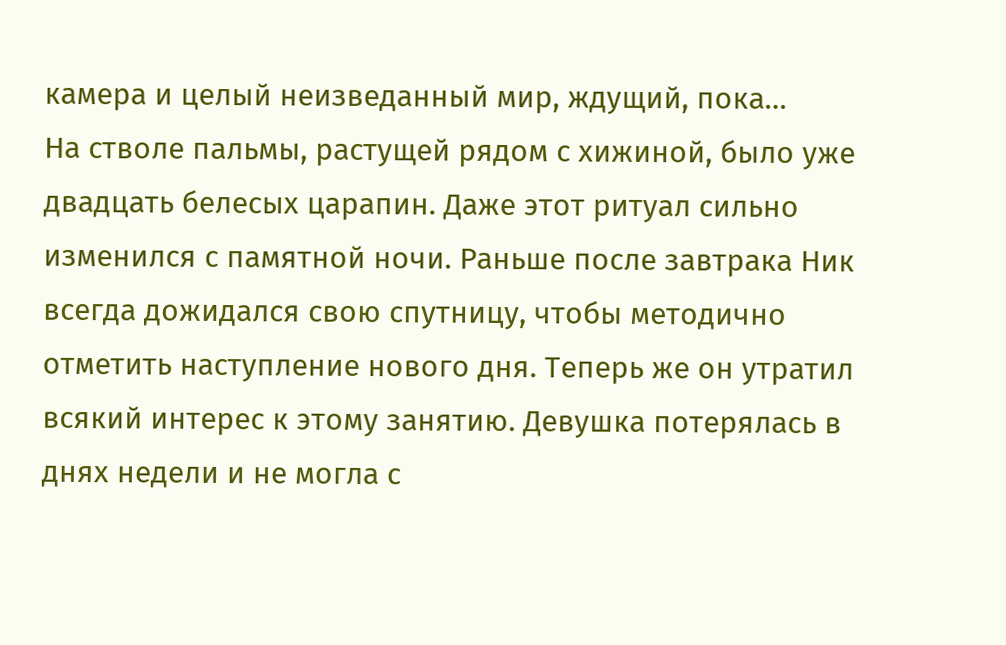камера и целый неизведанный мир, ждущий, пока…
На стволе пальмы, растущей рядом с хижиной, было уже двадцать белесых царапин. Даже этот ритуал сильно изменился с памятной ночи. Раньше после завтрака Ник всегда дожидался свою спутницу, чтобы методично отметить наступление нового дня. Теперь же он утратил всякий интерес к этому занятию. Девушка потерялась в днях недели и не могла с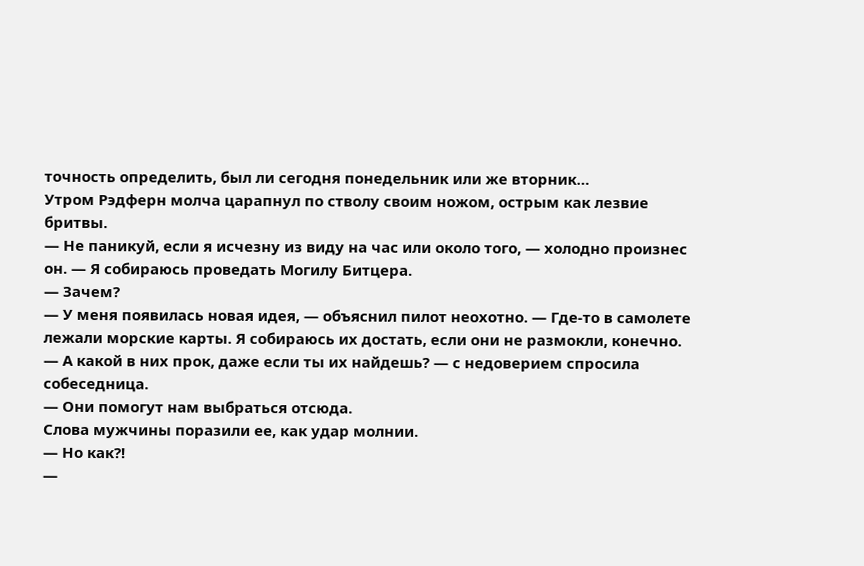точность определить, был ли сегодня понедельник или же вторник…
Утром Рэдферн молча царапнул по стволу своим ножом, острым как лезвие бритвы.
— Не паникуй, если я исчезну из виду на час или около того, — холодно произнес он. — Я собираюсь проведать Могилу Битцера.
— Зачем?
— У меня появилась новая идея, — объяснил пилот неохотно. — Где-то в самолете лежали морские карты. Я собираюсь их достать, если они не размокли, конечно.
— А какой в них прок, даже если ты их найдешь? — с недоверием спросила собеседница.
— Они помогут нам выбраться отсюда.
Слова мужчины поразили ее, как удар молнии.
— Но как?!
—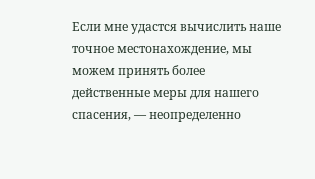Если мне удастся вычислить наше точное местонахождение, мы можем принять более действенные меры для нашего спасения, — неопределенно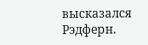высказался Рэдферн.